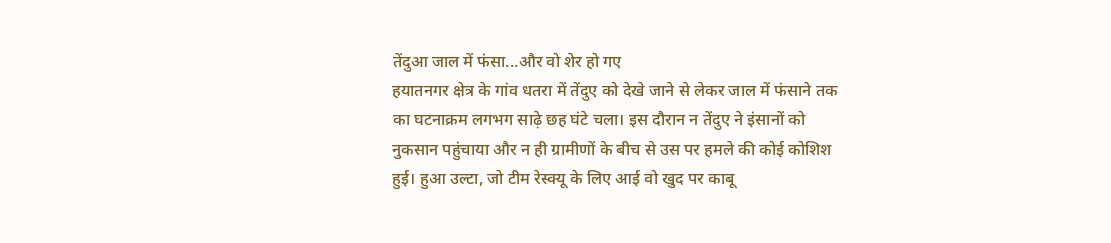तेंदुआ जाल में फंसा...और वो शेर हो गए
हयातनगर क्षेत्र के गांव धतरा में तेंदुए को देखे जाने से लेकर जाल में फंसाने तक का घटनाक्रम लगभग साढ़े छह घंटे चला। इस दौरान न तेंदुए ने इंसानों को नुकसान पहुंचाया और न ही ग्रामीणों के बीच से उस पर हमले की कोई कोशिश हुई। हुआ उल्टा, जो टीम रेस्क्यू के लिए आई वो खुद पर काबू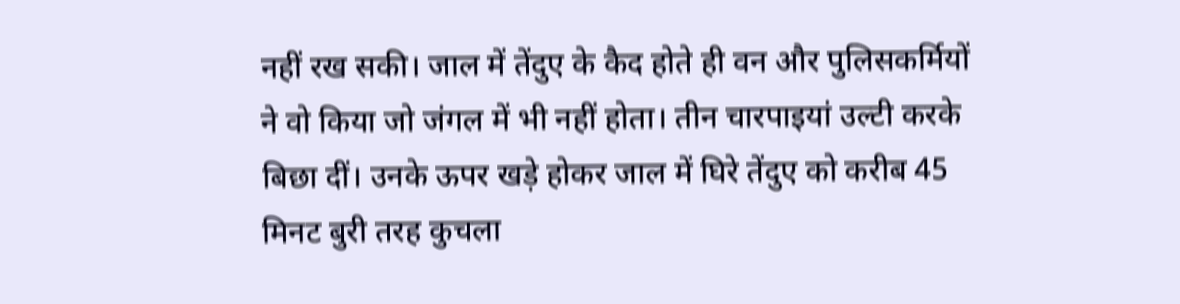नहीं रख सकी। जाल में तेंदुए के कैद होते ही वन और पुलिसकर्मियों ने वो किया जो जंगल में भी नहीं होता। तीन चारपाइयां उल्टी करके बिछा दीं। उनके ऊपर खड़े होकर जाल में घिरे तेंदुए को करीब 45 मिनट बुरी तरह कुचला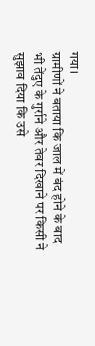गया।
ग्रामीणों ने बताया कि जाल में बंद होने के बाद भी तेंदुए के गुर्राने और तेवर दिखाने पर किसी ने सुझाव दिया कि उसे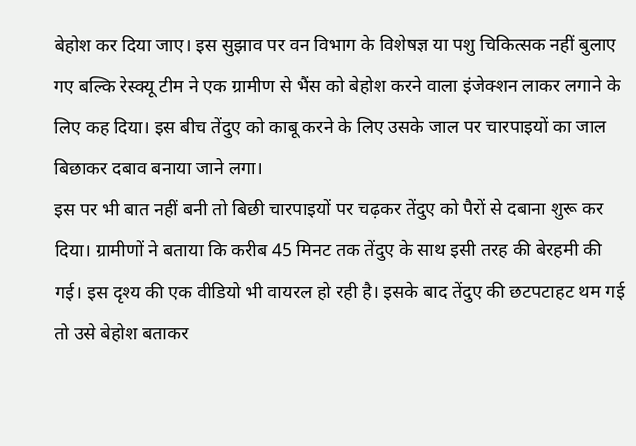बेहोश कर दिया जाए। इस सुझाव पर वन विभाग के विशेषज्ञ या पशु चिकित्सक नहीं बुलाए गए बल्कि रेस्क्यू टीम ने एक ग्रामीण से भैंस को बेहोश करने वाला इंजेक्शन लाकर लगाने के लिए कह दिया। इस बीच तेंदुए को काबू करने के लिए उसके जाल पर चारपाइयों का जाल बिछाकर दबाव बनाया जाने लगा।
इस पर भी बात नहीं बनी तो बिछी चारपाइयों पर चढ़कर तेंदुए को पैरों से दबाना शुरू कर दिया। ग्रामीणों ने बताया कि करीब 45 मिनट तक तेंदुए के साथ इसी तरह की बेरहमी की गई। इस दृश्य की एक वीडियो भी वायरल हो रही है। इसके बाद तेंदुए की छटपटाहट थम गई तो उसे बेहोश बताकर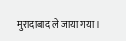मुरादाबाद ले जाया गया।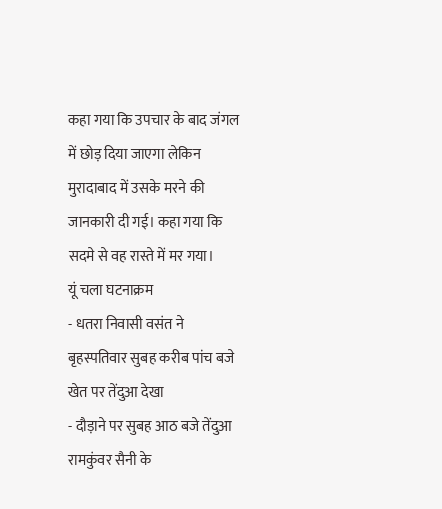कहा गया कि उपचार के बाद जंगल में छोड़ दिया जाएगा लेकिन मुरादाबाद में उसके मरने की जानकारी दी गई। कहा गया कि सदमे से वह रास्ते में मर गया।
यूं चला घटनाक्रम
- धतरा निवासी वसंत ने बृहस्पतिवार सुबह करीब पांच बजे खेत पर तेंदुआ देखा
- दौड़ाने पर सुबह आठ बजे तेंदुआ रामकुंवर सैनी के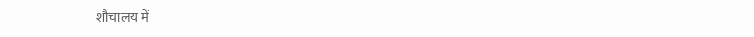शौचालय में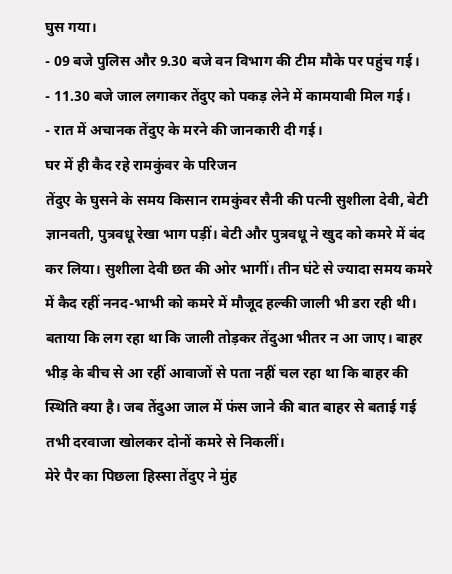घुस गया।
- 09 बजे पुलिस और 9.30 बजे वन विभाग की टीम मौके पर पहुंच गई।
- 11.30 बजे जाल लगाकर तेंदुए को पकड़ लेने में कामयाबी मिल गई।
- रात में अचानक तेंदुए के मरने की जानकारी दी गई।
घर में ही कैद रहे रामकुंवर के परिजन
तेंदुए के घुसने के समय किसान रामकुंवर सैनी की पत्नी सुशीला देवी, बेटी ज्ञानवती, पुत्रवधू रेखा भाग पड़ीं। बेटी और पुत्रवधू ने खुद को कमरे में बंद कर लिया। सुशीला देवी छत की ओर भागीं। तीन घंटे से ज्यादा समय कमरे में कैद रहीं ननद-भाभी को कमरे में मौजूद हल्की जाली भी डरा रही थी।
बताया कि लग रहा था कि जाली तोड़कर तेंदुआ भीतर न आ जाए। बाहर भीड़ के बीच से आ रहीं आवाजों से पता नहीं चल रहा था कि बाहर की स्थिति क्या है। जब तेंदुआ जाल में फंस जाने की बात बाहर से बताई गई तभी दरवाजा खोलकर दोनों कमरे से निकलीं।
मेरे पैर का पिछला हिस्सा तेंदुए ने मुंह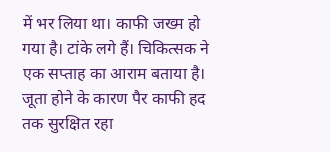में भर लिया था। काफी जख्म हो गया है। टांके लगे हैं। चिकित्सक ने एक सप्ताह का आराम बताया है। जूता होने के कारण पैर काफी हद तक सुरक्षित रहा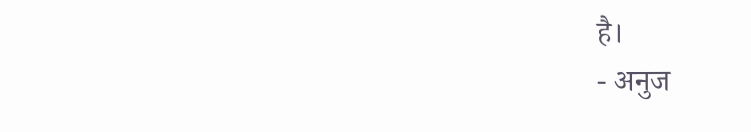है।
- अनुज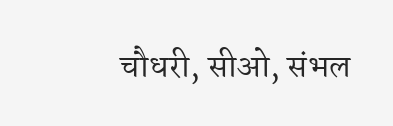चौधरी, सीओ, संभल